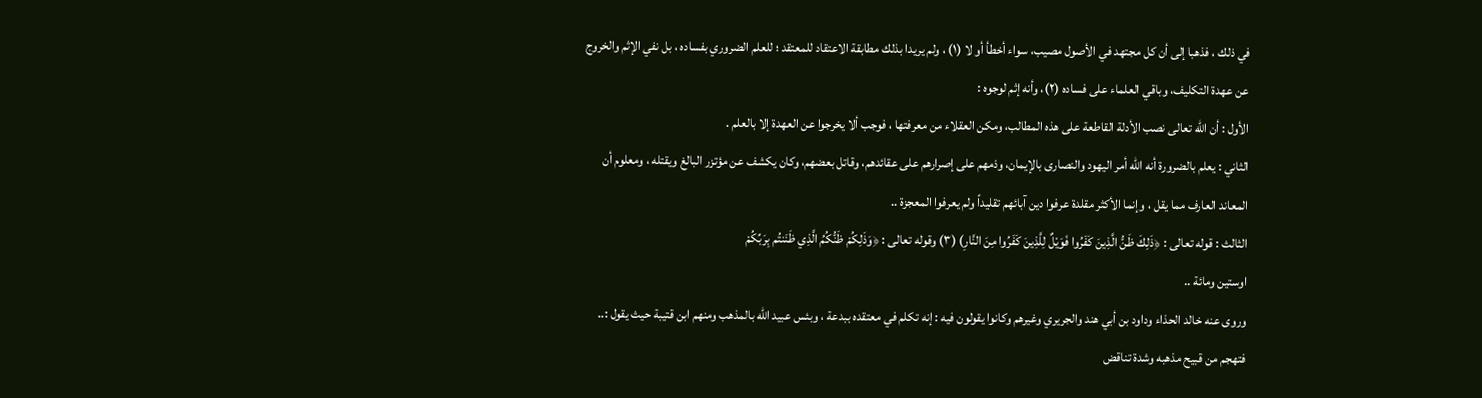في ذلك ، فذهبا إلى أن كل مجتهد في الأصول مصيب، سواء أخطأ أو لا (١) ، ولم يريدا بذلك مطابقة الاعتقاد للمعتقد ؛ للعلم الضروري بفساده ، بل نفي الإثم والخروج عن عهدة التكليف، وباقي العلماء على فساده (٢)، وأنه إثم لوجوه :
الأول : أن الله تعالى نصب الأدلة القاطعة على هذه المطالب، ومكن العقلاء من معرفتها ، فوجب ألا يخرجوا عن العهدة إلا بالعلم .
الثاني : يعلم بالضرورة أنه الله أمر اليهود والنصارى بالإيمان، وذمهم على إصرارهم على عقائدهم، وقاتل بعضهم، وكان يكشف عن مؤتزر البالغ ويقتله ، ومعلوم أن المعاند العارف مما يقل ، وإنما الأكثر مقلدة عرفوا دين آبائهم تقليداً ولم يعرفوا المعجزة ..
الثالث : قوله تعالى : ﴿ذَلِكَ ظَنُّ الَّذِينَ كَفَرُوا فَوَيْلٌ لِلَّذِينَ كَفَرُوا مِنَ النَّارِ) (٣) وقوله تعالى : ﴿وَذَلِكُمْ ظَنُّكُمُ الَّذِي ظَنَنتُم بِرَبِّكُمْ
اوستين ومائة ..
وروى عنه خالد الحذاء وداود بن أبي هند والجريري وغيرهم وكانوا يقولون فيه : إنه تكلم في معتقده ببدعة ، وبئس عبيد الله بالمذهب ومنهم ابن قتيبة حيث يقول :.. فتهجم من قبيح مذهبه وشدة تناقض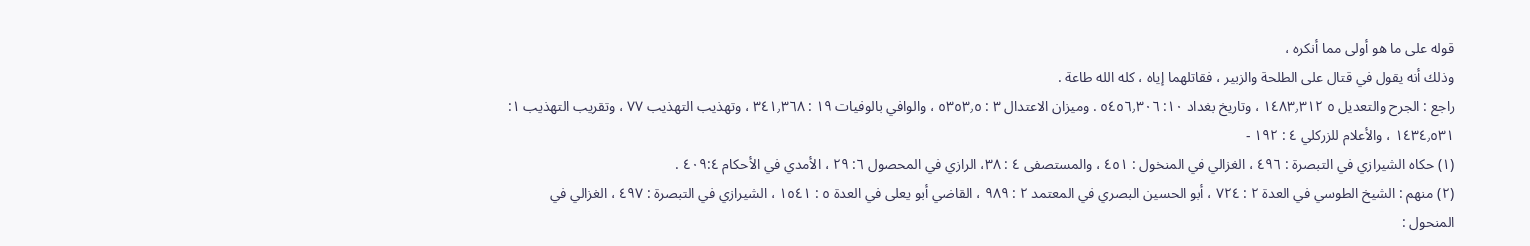قوله على ما هو أولى مما أنكره ،
وذلك أنه يقول في قتال على الطلحة والزبير ، فقاتلهما إياه ، كله الله طاعة .
راجع : الجرح والتعديل ٥ ١٤٨٣٫٣١٢ ، وتاريخ بغداد ١٠: ٥٤٥٦٫٣٠٦ . وميزان الاعتدال ٣ : ٥٣٥٣٫٥ ، والوافي بالوفيات ١٩ : ٣٤١٫٣٦٨ ، وتهذيب التهذيب ٧٧ ، وتقريب التهذيب ١: ١٤٣٤٫٥٣١ ، والأعلام للزركلي ٤ : ١٩٢ -
(١) حكاه الشيرازي في التبصرة : ٤٩٦ ، الغزالي في المنخول : ٤٥١ ، والمستصفى ٤ : ٣٨، الرازي في المحصول ٦: ٢٩ ، الأمدي في الأحكام ٤٠٩:٤ .
(٢) منهم : الشيخ الطوسي في العدة ٢ : ٧٢٤ ، أبو الحسين البصري في المعتمد ٢ : ٩٨٩ ، القاضي أبو يعلى في العدة ٥ : ١٥٤١ ، الشيرازي في التبصرة : ٤٩٧ ، الغزالي في المنحول :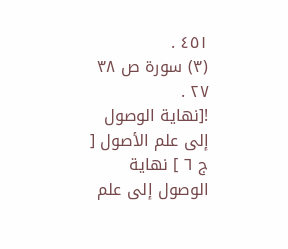٤٥١ .
(٣) سورة ص ٣٨ ٢٧ .
![نهاية الوصول إلى علم الأصول [ ج ٦ ] نهاية الوصول إلى علم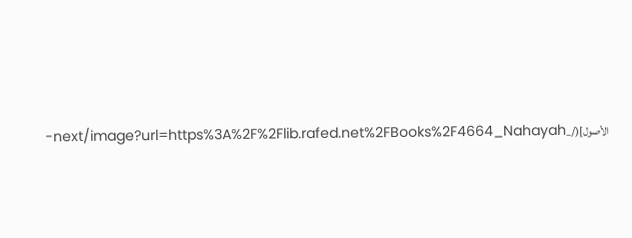الأصول](/_next/image?url=https%3A%2F%2Flib.rafed.net%2FBooks%2F4664_Nahayah-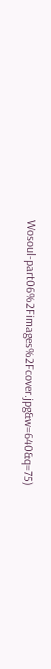Wosoul-part06%2Fimages%2Fcover.jpg&w=640&q=75)